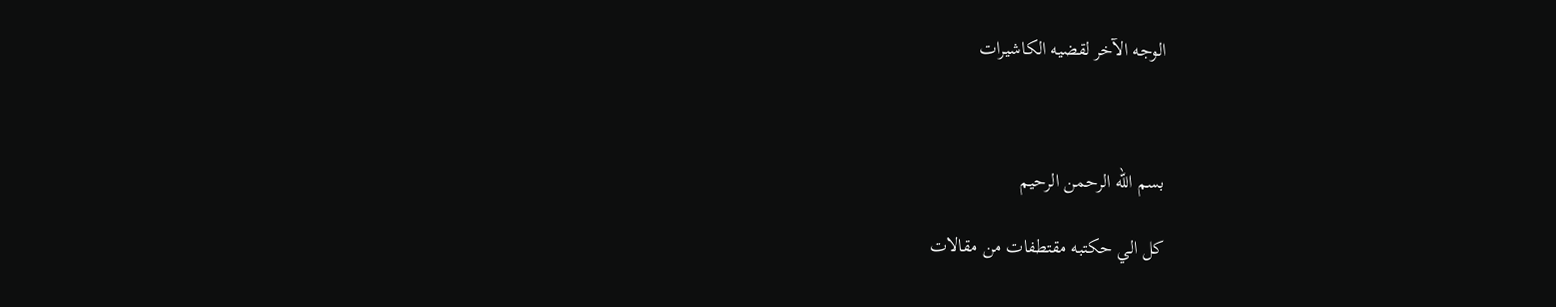الوجه الآخر لقضيه الكاشيرات



بسم الله الرحمن الرحيم

كل الي حكتبه مقتطفات من مقالات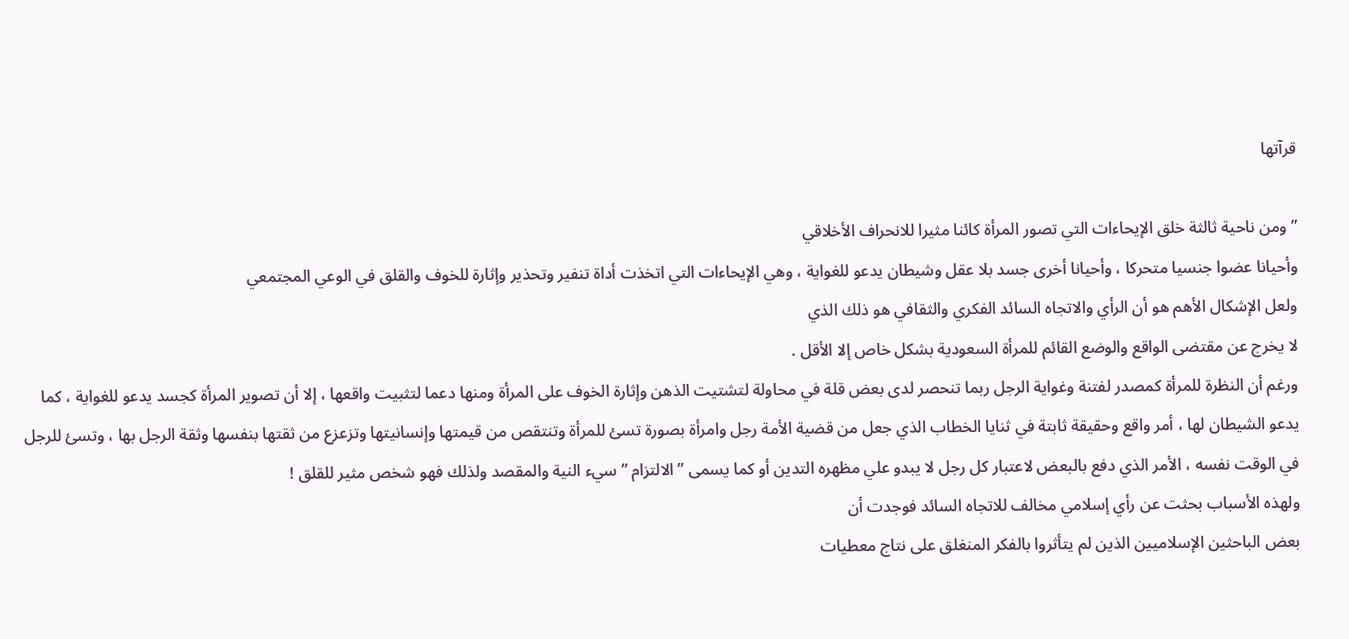قرآتها

” ومن ناحية ثالثة خلق الإيحاءات التي تصور المرأة كائنا مثيرا للانحراف الأخلاقي
وأحيانا عضوا جنسيا متحركا ، وأحيانا أخرى جسد بلا عقل وشيطان يدعو للغواية ، وهي الإيحاءات التي اتخذت أداة تنفير وتحذير وإثارة للخوف والقلق في الوعي المجتمعي
ولعل الإشكال الأهم هو أن الرأي والاتجاه السائد الفكري والثقافي هو ذلك الذي
لا يخرج عن مقتضى الواقع والوضع القائم للمرأة السعودية بشكل خاص إلا الأقل .
ورغم أن النظرة للمرأة كمصدر لفتنة وغواية الرجل ربما تنحصر لدى بعض قلة في محاولة لتشتيت الذهن وإثارة الخوف على المرأة ومنها دعما لتثبيت واقعها ، إلا أن تصوير المرأة كجسد يدعو للغواية ، كما يدعو الشيطان لها ، أمر واقع وحقيقة ثابتة في ثنايا الخطاب الذي جعل من قضية الأمة رجل وامرأة بصورة تسئ للمرأة وتنتقص من قيمتها وإنسانيتها وتزعزع من ثقتها بنفسها وثقة الرجل بها ، وتسئ للرجل في الوقت نفسه ، الأمر الذي دفع بالبعض لاعتبار كل رجل لا يبدو علي مظهره التدين أو كما يسمى ” الالتزام ” سيء النية والمقصد ولذلك فهو شخص مثير للقلق !
ولهذه الأسباب بحثت عن رأي إسلامي مخالف للاتجاه السائد فوجدت أن
بعض الباحثين الإسلاميين الذين لم يتأثروا بالفكر المنغلق على نتاج معطيات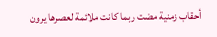أحقاب زمنية مضت ربما كانت ملائمة لعصرها يرون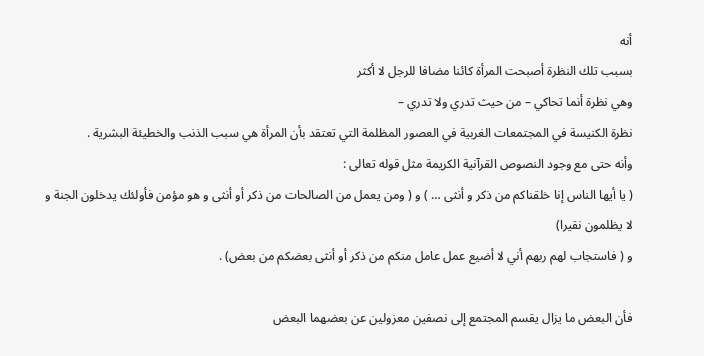أنه
بسبب تلك النظرة أصبحت المرأة كائنا مضافا للرجل لا أكثر
وهي نظرة أنما تحاكي – من حيث تدري ولا تدري –
نظرة الكنيسة في المجتمعات الغربية في العصور المظلمة التي تعتقد بأن المرأة هي سبب الذنب والخطيئة البشرية .
وأنه حتى مع وجود النصوص القرآنية الكريمة مثل قوله تعالى :
( يا أيها الناس إنا خلقناكم من ذكر و أنثى … ) و ( ومن يعمل من الصالحات من ذكر أو أنثى و هو مؤمن فأولئك يدخلون الجنة و لا يظلمون نقيرا)
و ( فاستجاب لهم ربهم أني لا أضيع عمل عامل منكم من ذكر أو أنثى بعضكم من بعض) .

فأن البعض ما يزال يقسم المجتمع إلى نصفين معزولين عن بعضهما البعض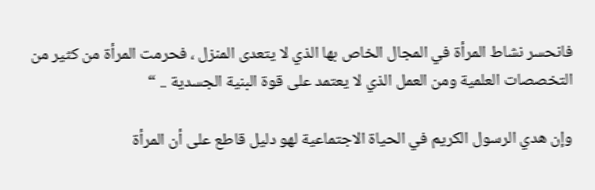فانحسر نشاط المرأة في المجال الخاص بها الذي لا يتعدى المنزل ، فحرمت المرأة من كثير من التخصصات العلمية ومن العمل الذي لا يعتمد على قوة البنية الجسدية .. “

وإن هدي الرسول الكريم في الحياة الاجتماعية لهو دليل قاطع على أن المرأة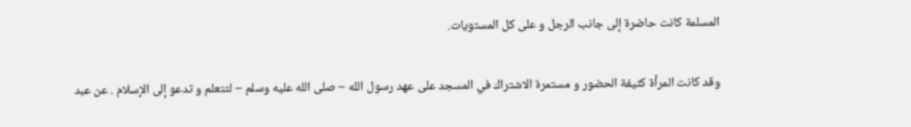المسلمة كانت حاضرة إلى جانب الرجل و على كل المستويات.

وقد كانت المرأة كثيفة الحضور و مستمرة الاشتراك في المسجد على عهد رسول الله – صلى الله عليه وسلم – لتتعلم و تدعو إلى الإسلام . عن عبد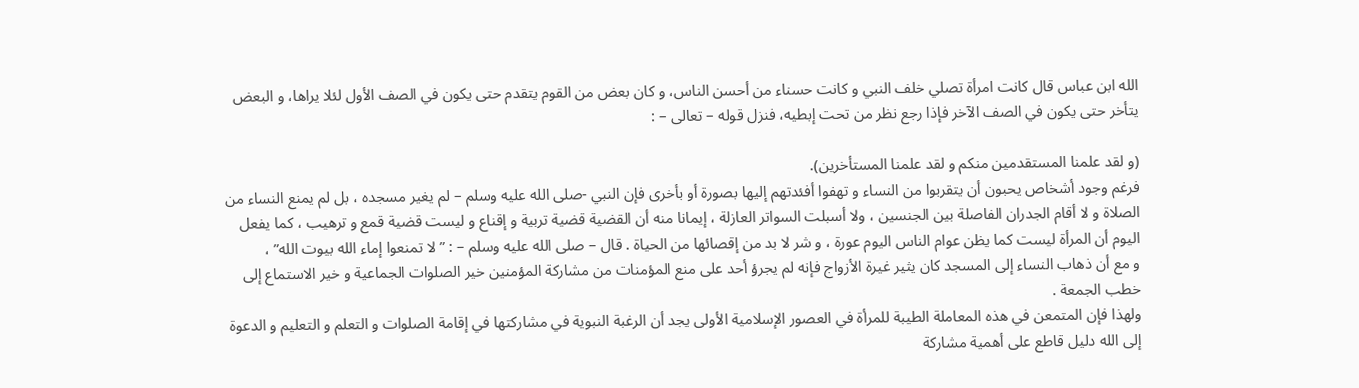الله ابن عباس قال كانت امرأة تصلي خلف النبي و كانت حسناء من أحسن الناس، و كان بعض من القوم يتقدم حتى يكون في الصف الأول لئلا يراها، و البعض يتأخر حتى يكون في الصف الآخر فإذا رجع نظر من تحت إبطيه، فنزل قوله – تعالى – :

(و لقد علمنا المستقدمين منكم و لقد علمنا المستأخرين).
فرغم وجود أشخاص يحبون أن يتقربوا من النساء و تهفوا أفئدتهم إليها بصورة أو بأخرى فإن النبي -صلى الله عليه وسلم – لم يغير مسجده ، بل لم يمنع النساء من الصلاة و لا أقام الجدران الفاصلة بين الجنسين ، ولا أسبلت السواتر العازلة ، إيمانا منه أن القضية قضية تربية و إقناع و ليست قضية قمع و ترهيب ، كما يفعل اليوم أن المرأة ليست كما يظن عوام الناس اليوم عورة ، و شر لا بد من إقصائها من الحياة . قال – صلى الله عليه وسلم – : ” لا تمنعوا إماء الله بيوت الله” ،
و مع أن ذهاب النساء إلى المسجد كان يثير غيرة الأزواج فإنه لم يجرؤ أحد على منع المؤمنات من مشاركة المؤمنين خير الصلوات الجماعية و خير الاستماع إلى خطب الجمعة .
ولهذا فإن المتمعن في هذه المعاملة الطيبة للمرأة في العصور الإسلامية الأولى يجد أن الرغبة النبوية في مشاركتها في إقامة الصلوات و التعلم و التعليم و الدعوة إلى الله دليل قاطع على أهمية مشاركة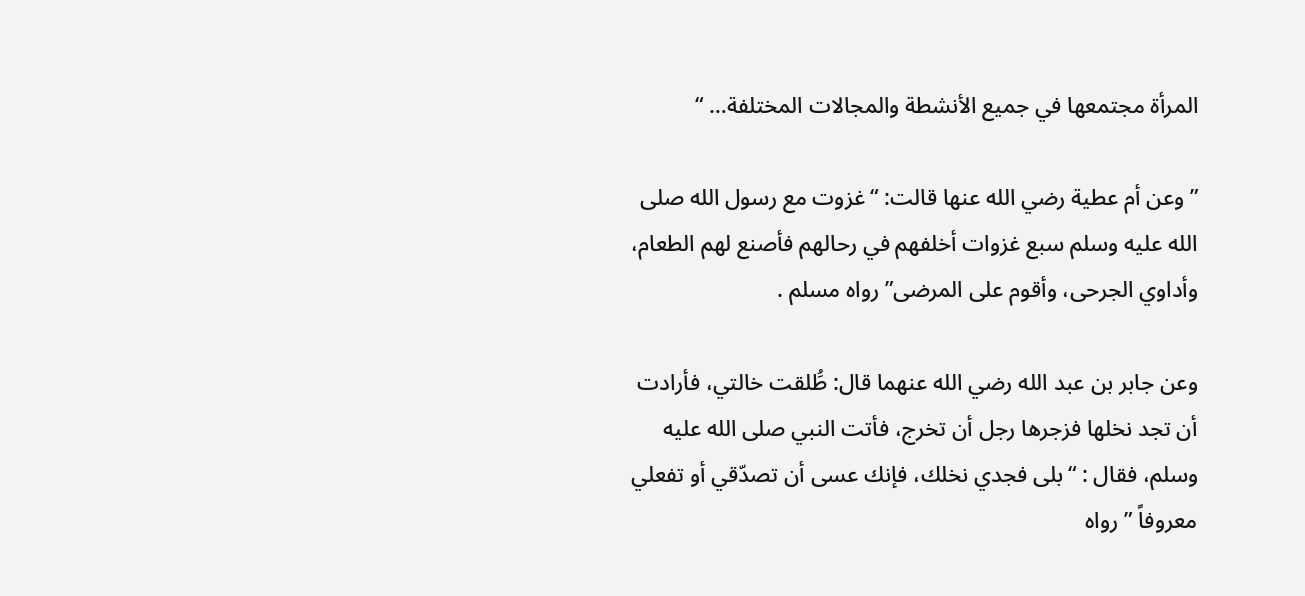المرأة مجتمعها في جميع الأنشطة والمجالات المختلفة… “

” وعن أم عطية رضي الله عنها قالت: “غزوت مع رسول الله صلى الله عليه وسلم سبع غزوات أخلفهم في رحالهم فأصنع لهم الطعام، وأداوي الجرحى، وأقوم على المرضى” رواه مسلم .

وعن جابر بن عبد الله رضي الله عنهما قال: طَُلقت خالتي، فأرادت أن تجد نخلها فزجرها رجل أن تخرج، فأتت النبي صلى الله عليه وسلم، فقال : “بلى فجدي نخلك، فإنك عسى أن تصدّقي أو تفعلي معروفاً ” رواه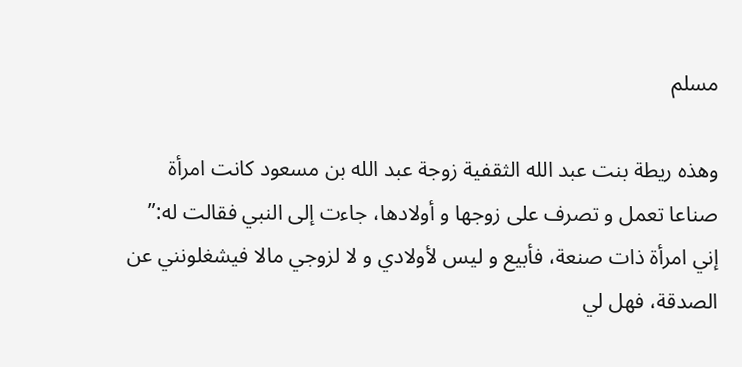مسلم

وهذه ريطة بنت عبد الله الثقفية زوجة عبد الله بن مسعود كانت امرأة صناعا تعمل و تصرف على زوجها و أولادها، جاءت إلى النبي فقالت له:” إني امرأة ذات صنعة، فأبيع و ليس لأولادي و لا لزوجي مالا فيشغلونني عن الصدقة، فهل لي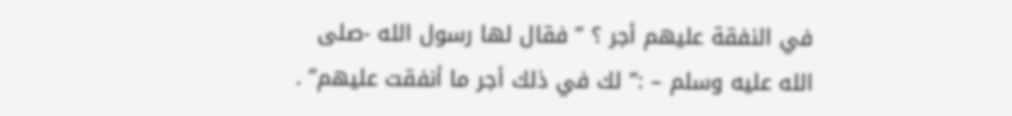في النفقة عليهم أجر ؟ ” فقال لها رسول الله -صلى الله عليه وسلم – :” لك في ذلك أجر ما أنفقت عليهم” .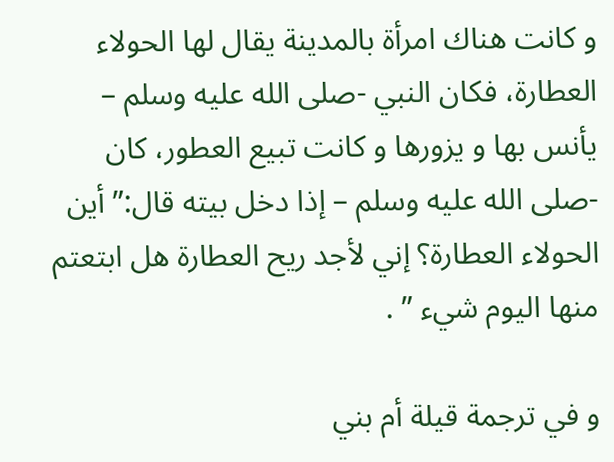و كانت هناك امرأة بالمدينة يقال لها الحولاء العطارة، فكان النبي -صلى الله عليه وسلم – يأنس بها و يزورها و كانت تبيع العطور، كان -صلى الله عليه وسلم – إذا دخل بيته قال:” أين الحولاء العطارة؟ إني لأجد ريح العطارة هل ابتعتم منها اليوم شيء ” .

و في ترجمة قيلة أم بني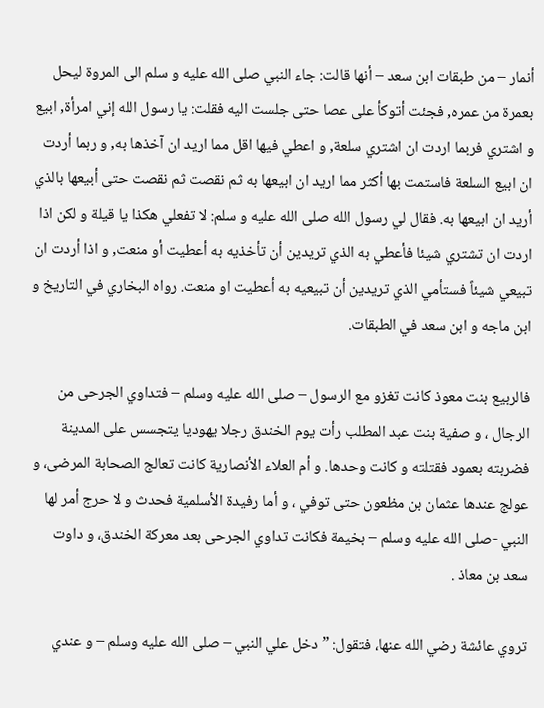أنمار – من طبقات ابن سعد – أنها قالت: جاء النبي صلى الله عليه و سلم الى المروة ليحل بعمرة من عمره, فجئت أتوكأ على عصا حتى جلست اليه فقلت: يا رسول الله إني امرأة, ابيع و اشتري فربما اردت ان اشتري سلعة, و اعطي فيها اقل مما اريد ان آخذها به, و ربما أردت ان ابيع السلعة فاستمت بها أكثر مما اريد ان ابيعها به ثم نقصت ثم نقصت حتى أبيعها بالذي أريد ان ابيعها به. فقال لي رسول الله صلى الله عليه و سلم: لا تفعلي هكذا يا قيلة و لكن اذا اردت ان تشتري شيئا فأعطي به الذي تريدين أن تأخذيه به أعطيت أو منعت, و اذا أردت ان تبيعي شيئاً فستأمي الذي تريدين أن تبيعيه به أعطيت او منعت. رواه البخاري في التاريخ و ابن ماجه و ابن سعد في الطبقات.

فالربيع بنت معوذ كانت تغزو مع الرسول – صلى الله عليه وسلم – فتداوي الجرحى من الرجال ، و صفية بنت عبد المطلب رأت يوم الخندق رجلا يهوديا يتجسس على المدينة فضربته بعمود فقتلته و كانت وحدها. و أم العلاء الأنصارية كانت تعالج الصحابة المرضى، و عولج عندها عثمان بن مظعون حتى توفي ، و أما رفيدة الأسلمية فحدث و لا حرج أمر لها النبي -صلى الله عليه وسلم – بخيمة فكانت تداوي الجرحى بعد معركة الخندق، و داوت سعد بن معاذ .

تروي عائشة رضي الله عنها، فتقول: ” دخل علي النبي – صلى الله عليه وسلم – و عندي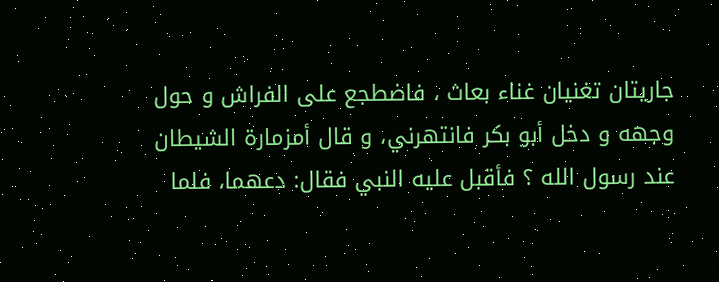جاريتان تغنيان غناء بعاث ، فاضطجع على الفراش و حول وجهه و دخل أبو بكر فانتهرني، و قال أمزمارة الشيطان عند رسول الله ؟ فأقبل عليه النبي فقال: دعهما، فلما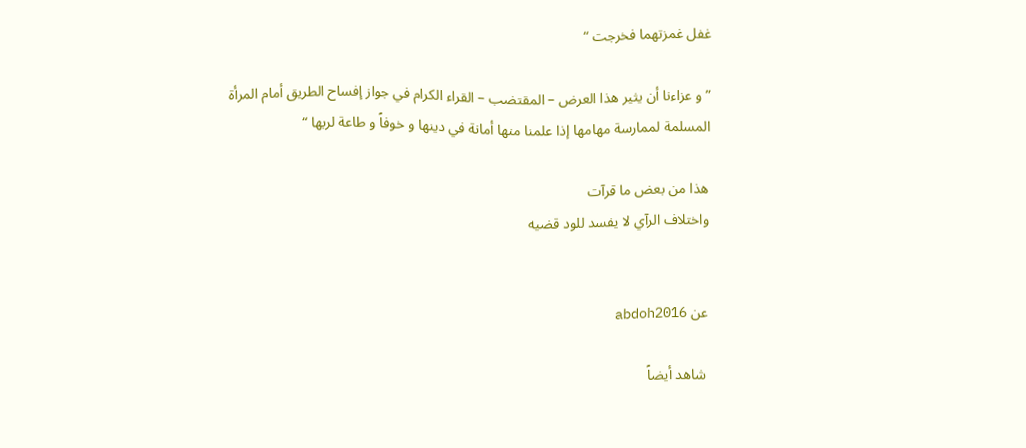غفل غمزتهما فخرجت “

” و عزاءنا أن يثير هذا العرض – المقتضب – القراء الكرام في جواز إفساح الطريق أمام المرأة المسلمة لممارسة مهامها إذا علمنا منها أمانة في دينها و خوفاً و طاعة لربها “

هذا من بعض ما قرآت
واختلاف الرآي لا يفسد للود قضيه


عن abdoh2016

شاهد أيضاً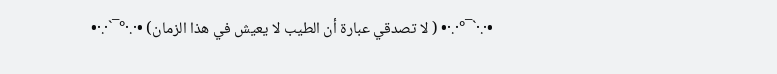•·.·`¯°·.·• ( لا تصدقي عبارة أن الطيب لا يعيش في هذا الزمان) •·.·°¯`·.·•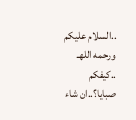..السلام عليكم ورحمه اللهـ ..كيفكم صبايا؟..ان شاء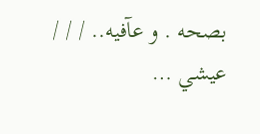بصحه . و عآفيه.. / / / عيشي …